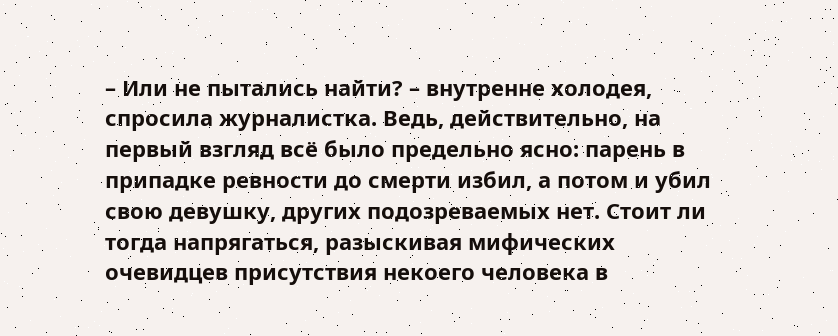– Или не пытались найти? – внутренне холодея, спросила журналистка. Ведь, действительно, на первый взгляд всё было предельно ясно: парень в припадке ревности до смерти избил, а потом и убил свою девушку, других подозреваемых нет. Стоит ли тогда напрягаться, разыскивая мифических очевидцев присутствия некоего человека в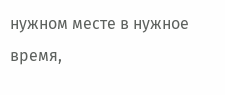нужном месте в нужное время,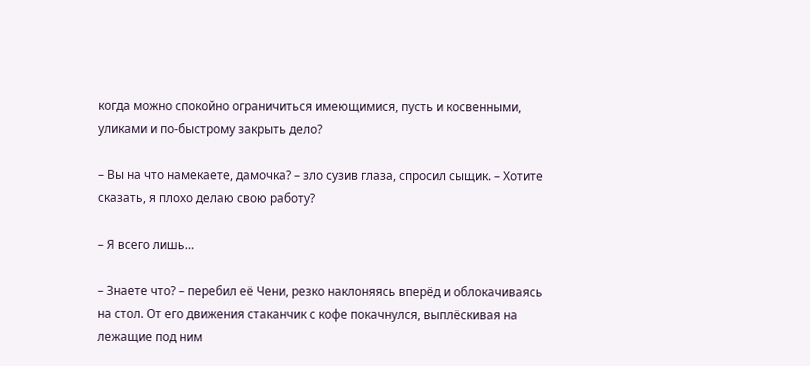когда можно спокойно ограничиться имеющимися, пусть и косвенными, уликами и по-быстрому закрыть дело?

– Вы на что намекаете, дамочка? – зло сузив глаза, спросил сыщик. – Хотите сказать, я плохо делаю свою работу?

– Я всего лишь…

– Знаете что? – перебил её Чени, резко наклоняясь вперёд и облокачиваясь на стол. От его движения стаканчик с кофе покачнулся, выплёскивая на лежащие под ним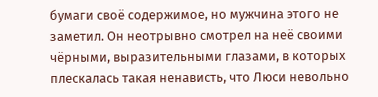бумаги своё содержимое, но мужчина этого не заметил. Он неотрывно смотрел на неё своими чёрными, выразительными глазами, в которых плескалась такая ненависть, что Люси невольно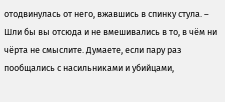отодвинулась от него, вжавшись в спинку стула. – Шли бы вы отсюда и не вмешивались в то, в чём ни чёрта не смыслите. Думаете, если пару раз пообщались с насильниками и убийцами,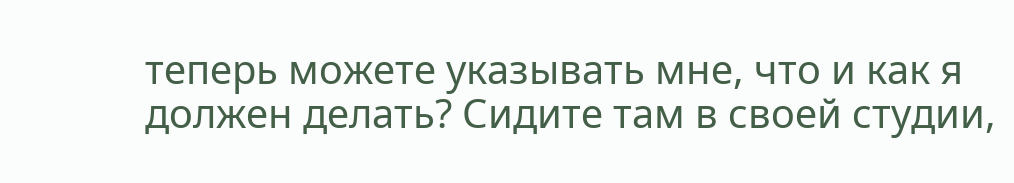теперь можете указывать мне, что и как я должен делать? Сидите там в своей студии,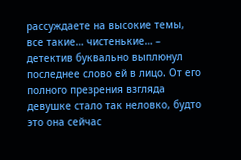рассуждаете на высокие темы, все такие… чистенькие… – детектив буквально выплюнул последнее слово ей в лицо. От его полного презрения взгляда девушке стало так неловко, будто это она сейчас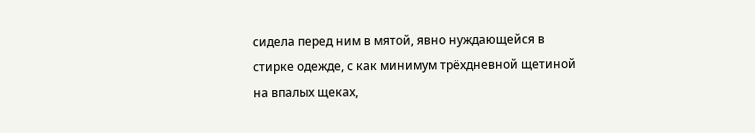сидела перед ним в мятой, явно нуждающейся в стирке одежде, с как минимум трёхдневной щетиной на впалых щеках,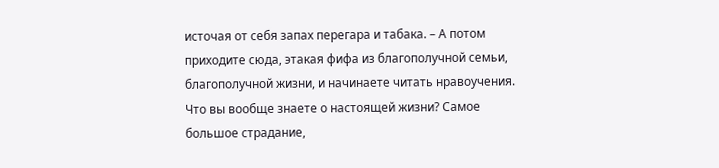источая от себя запах перегара и табака. – А потом приходите сюда, этакая фифа из благополучной семьи, благополучной жизни, и начинаете читать нравоучения. Что вы вообще знаете о настоящей жизни? Самое большое страдание,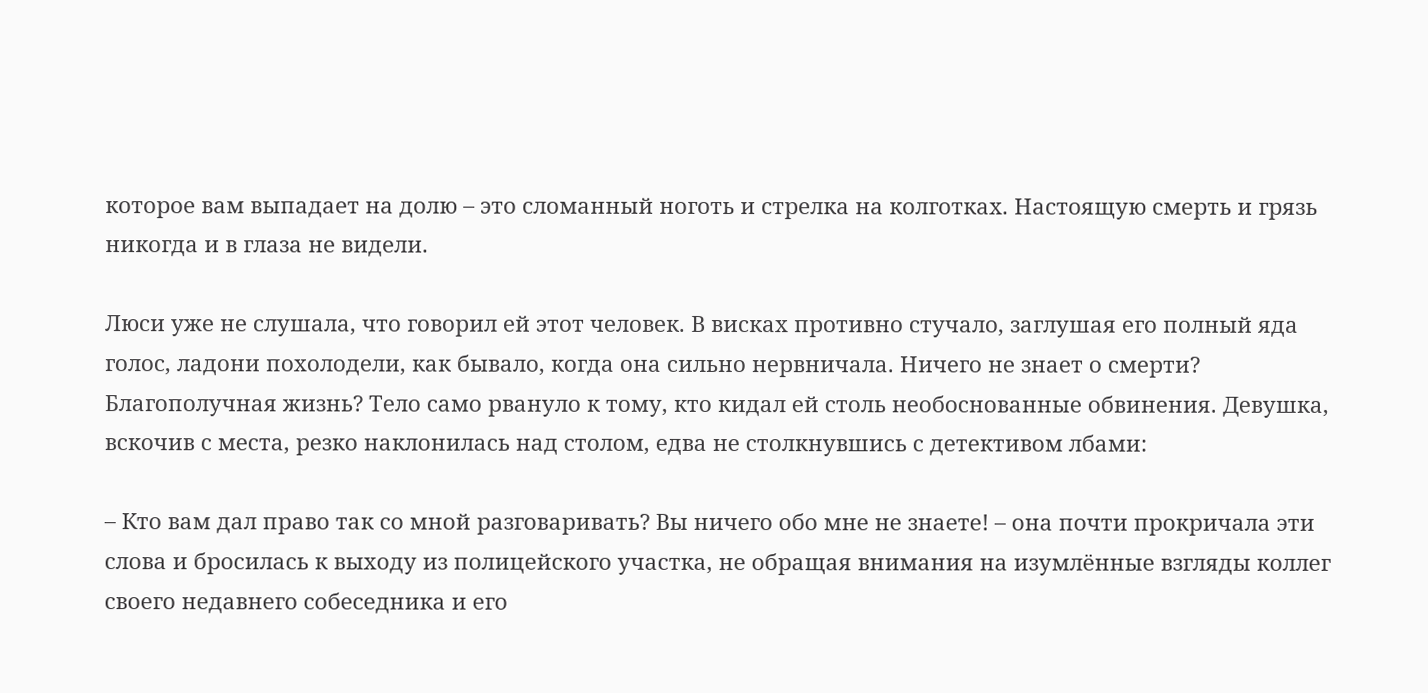которое вам выпадает на долю – это сломанный ноготь и стрелка на колготках. Настоящую смерть и грязь никогда и в глаза не видели.

Люси уже не слушала, что говорил ей этот человек. В висках противно стучало, заглушая его полный яда голос, ладони похолодели, как бывало, когда она сильно нервничала. Ничего не знает о смерти? Благополучная жизнь? Тело само рвануло к тому, кто кидал ей столь необоснованные обвинения. Девушка, вскочив с места, резко наклонилась над столом, едва не столкнувшись с детективом лбами:

– Кто вам дал право так со мной разговаривать? Вы ничего обо мне не знаете! – она почти прокричала эти слова и бросилась к выходу из полицейского участка, не обращая внимания на изумлённые взгляды коллег своего недавнего собеседника и его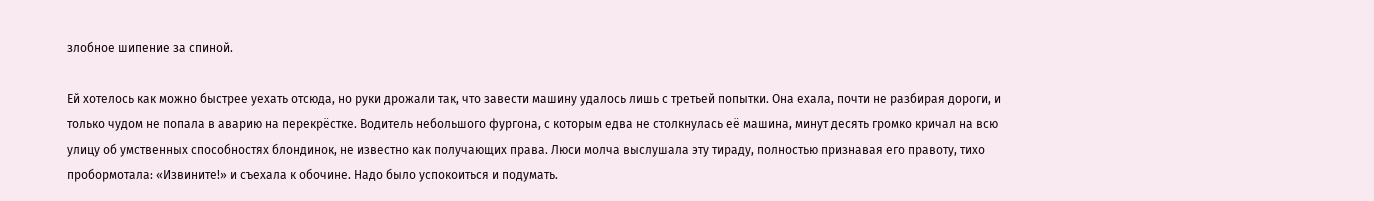злобное шипение за спиной.

Ей хотелось как можно быстрее уехать отсюда, но руки дрожали так, что завести машину удалось лишь с третьей попытки. Она ехала, почти не разбирая дороги, и только чудом не попала в аварию на перекрёстке. Водитель небольшого фургона, с которым едва не столкнулась её машина, минут десять громко кричал на всю улицу об умственных способностях блондинок, не известно как получающих права. Люси молча выслушала эту тираду, полностью признавая его правоту, тихо пробормотала: «Извините!» и съехала к обочине. Надо было успокоиться и подумать.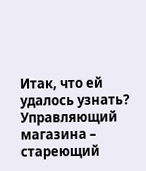Итак, что ей удалось узнать? Управляющий магазина – стареющий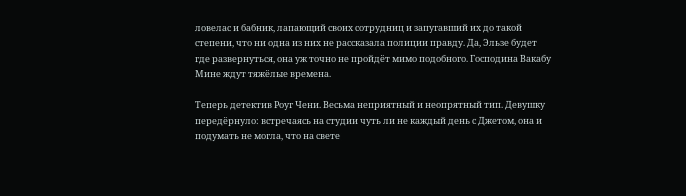ловелас и бабник, лапающий своих сотрудниц и запугавший их до такой степени, что ни одна из них не рассказала полиции правду. Да, Эльзе будет где развернуться, она уж точно не пройдёт мимо подобного. Господина Вакабу Мине ждут тяжёлые времена.

Теперь детектив Роуг Чени. Весьма неприятный и неопрятный тип. Девушку передёрнуло: встречаясь на студии чуть ли не каждый день с Джетом, она и подумать не могла, что на свете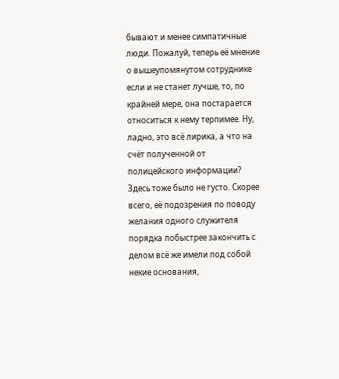бывают и менее симпатичные люди. Пожалуй, теперь её мнение о вышеупомянутом сотруднике если и не станет лучше, то, по крайней мере, она постарается относиться к нему терпимее. Ну, ладно, это всё лирика, а что на счёт полученной от полицейского информации? Здесь тоже было не густо. Скорее всего, её подозрения по поводу желания одного служителя порядка побыстрее закончить с делом всё же имели под собой некие основания,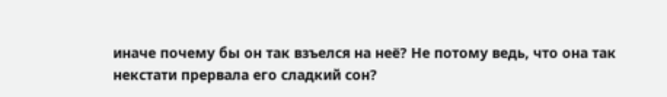иначе почему бы он так взъелся на неё? Не потому ведь, что она так некстати прервала его сладкий сон?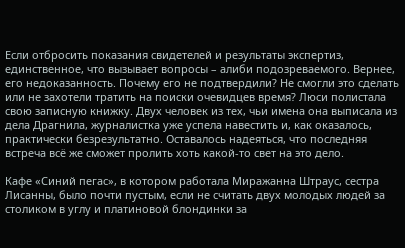Если отбросить показания свидетелей и результаты экспертиз, единственное, что вызывает вопросы – алиби подозреваемого. Вернее, его недоказанность. Почему его не подтвердили? Не смогли это сделать или не захотели тратить на поиски очевидцев время? Люси полистала свою записную книжку. Двух человек из тех, чьи имена она выписала из дела Драгнила, журналистка уже успела навестить и, как оказалось, практически безрезультатно. Оставалось надеяться, что последняя встреча всё же сможет пролить хоть какой-то свет на это дело.

Кафе «Синий пегас», в котором работала Миражанна Штраус, сестра Лисанны, было почти пустым, если не считать двух молодых людей за столиком в углу и платиновой блондинки за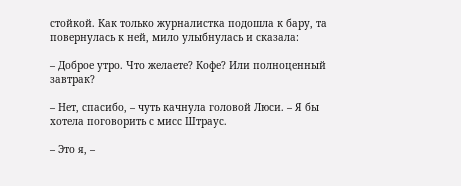стойкой. Как только журналистка подошла к бару, та повернулась к ней, мило улыбнулась и сказала:

– Доброе утро. Что желаете? Кофе? Или полноценный завтрак?

– Нет, спасибо, – чуть качнула головой Люси. – Я бы хотела поговорить с мисс Штраус.

– Это я, –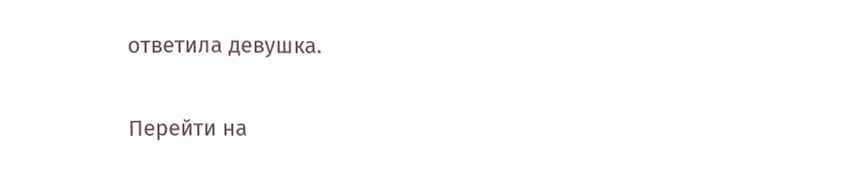ответила девушка.

Перейти на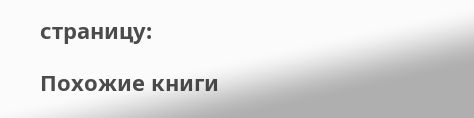страницу:

Похожие книги